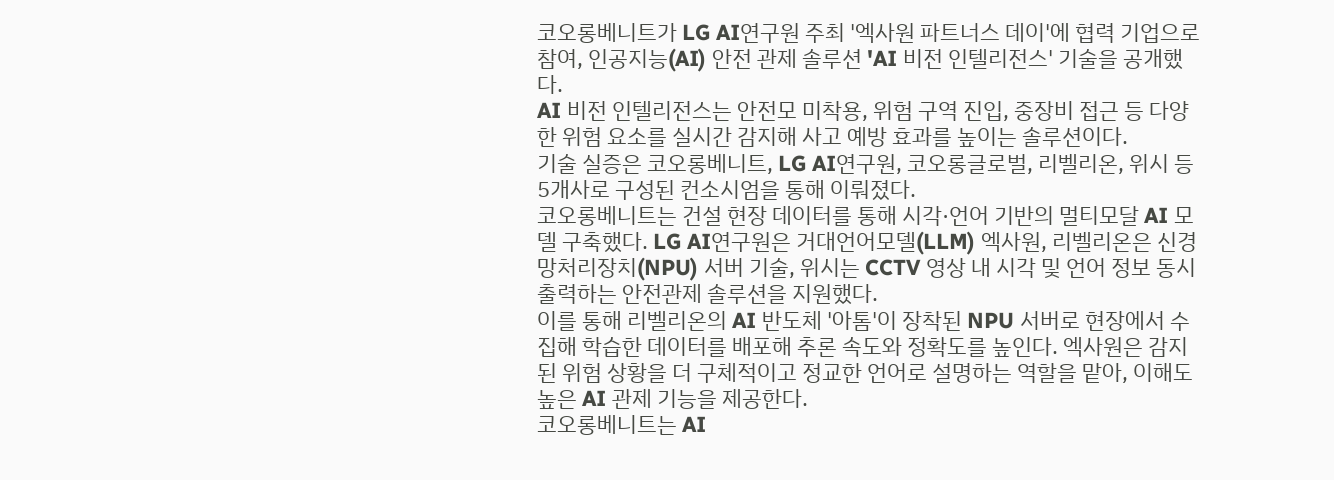코오롱베니트가 LG AI연구원 주최 '엑사원 파트너스 데이'에 협력 기업으로 참여, 인공지능(AI) 안전 관제 솔루션 'AI 비전 인텔리전스' 기술을 공개했다.
AI 비전 인텔리전스는 안전모 미착용, 위험 구역 진입, 중장비 접근 등 다양한 위험 요소를 실시간 감지해 사고 예방 효과를 높이는 솔루션이다.
기술 실증은 코오롱베니트, LG AI연구원, 코오롱글로벌, 리벨리온, 위시 등 5개사로 구성된 컨소시엄을 통해 이뤄졌다.
코오롱베니트는 건설 현장 데이터를 통해 시각·언어 기반의 멀티모달 AI 모델 구축했다. LG AI연구원은 거대언어모델(LLM) 엑사원, 리벨리온은 신경망처리장치(NPU) 서버 기술, 위시는 CCTV 영상 내 시각 및 언어 정보 동시 출력하는 안전관제 솔루션을 지원했다.
이를 통해 리벨리온의 AI 반도체 '아톰'이 장착된 NPU 서버로 현장에서 수집해 학습한 데이터를 배포해 추론 속도와 정확도를 높인다. 엑사원은 감지된 위험 상황을 더 구체적이고 정교한 언어로 설명하는 역할을 맡아, 이해도 높은 AI 관제 기능을 제공한다.
코오롱베니트는 AI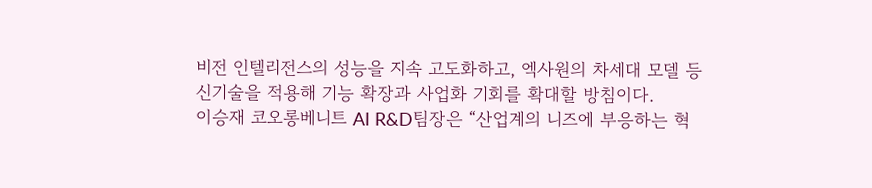비전 인텔리전스의 성능을 지속 고도화하고, 엑사원의 차세대 모델 등 신기술을 적용해 기능 확장과 사업화 기회를 확대할 방침이다.
이승재 코오롱베니트 AI R&D팀장은 “산업계의 니즈에 부응하는 혁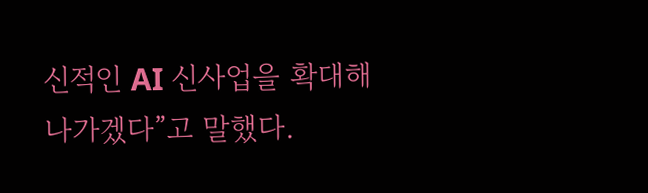신적인 AI 신사업을 확대해 나가겠다”고 말했다.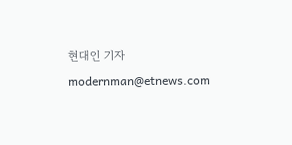현대인 기자 modernman@etnews.com